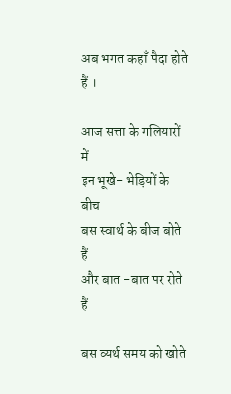अब भगत कहाँ पैदा होते हैं ।

आज सत्ता के गलियारों में
इन भूखे- भेड़ियों के बीच
बस स्वार्थ के बीज बोते हैं
और बात -बात पर रोते हैं

बस व्यर्थ समय को खोते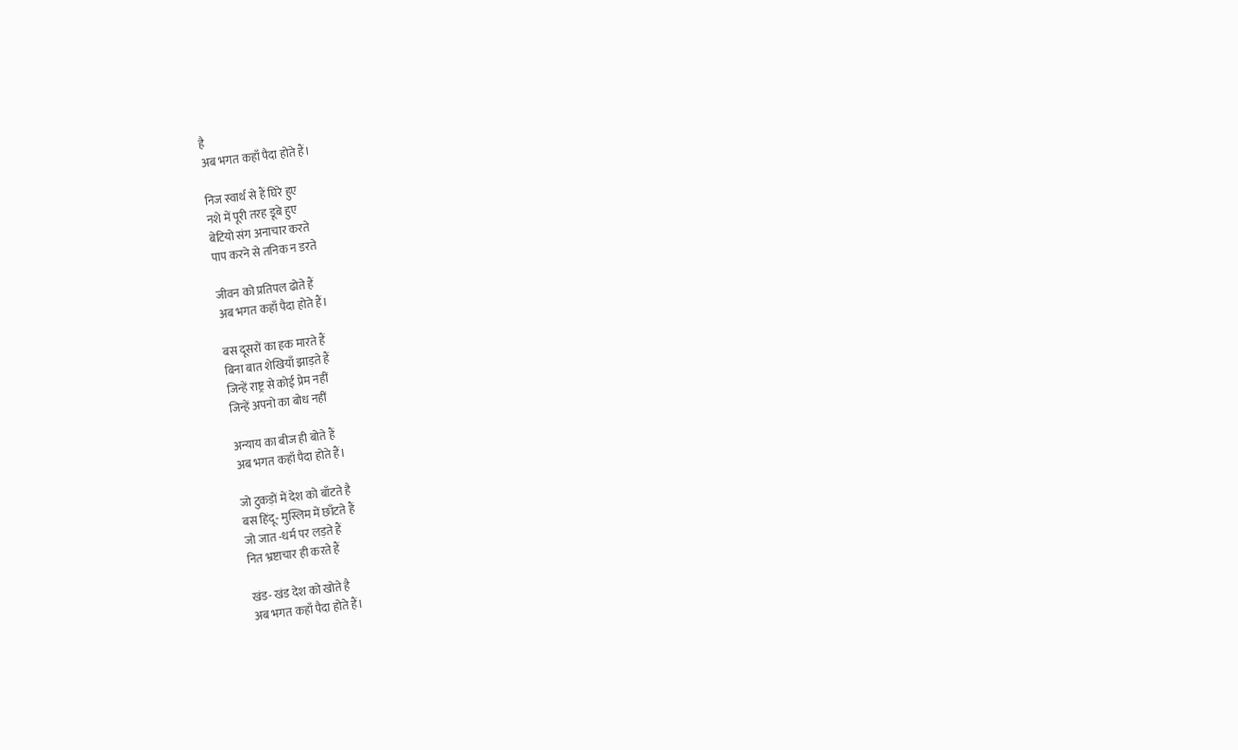है
अब भगत कहाँ पैदा होते हैं।

निज स्वार्थ से हैं घिरे हुए
नशे में पूरी तरह डूबे हुए
बेटियो संग अनाचार करते
पाप करने से तनिक न डरते

जीवन को प्रतिपल ढोते हैं
अब भगत कहाँ पैदा होते हैं।

बस दूसरों का हक मारते हैं
बिना बात शेखियाँ झाड़ते हैं
जिन्हें राष्ट्र से कोई प्रेम नहीं
जिन्हें अपनो का बोध नहीं

अन्याय का बीज ही बोते हैं
अब भगत कहाँ पैदा होते हैं।

जो टुकड़ों में देश को बाँटते है
बस हिंदू- मुस्लिम में छाँटते हैं
जो जात -धर्म पर लड़ते हैं
नित भ्रष्टाचार ही करते हैं

खंड- खंड देश को खोते है
अब भगत कहाँ पैदा होते हैं।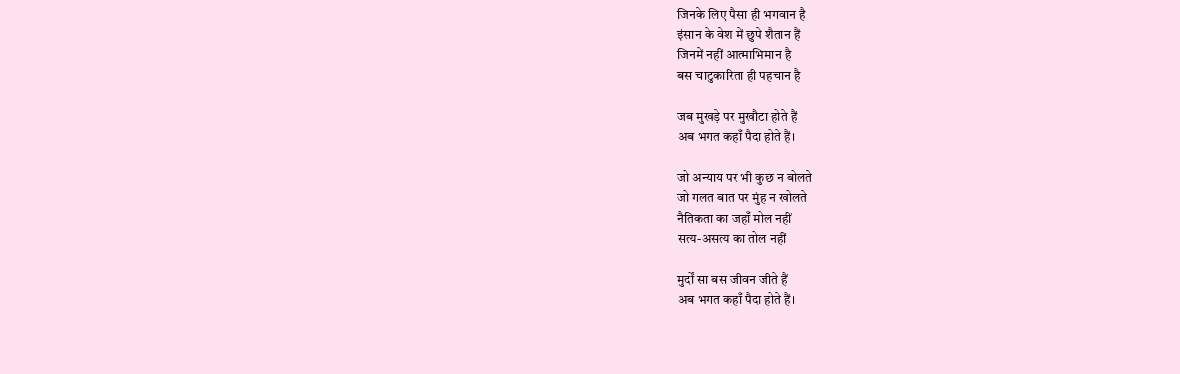जिनके लिए पैसा ही भगवान है
इंसान के वेश में छुपे शैतान हैं
जिनमें नहीं आत्माभिमान है
बस चाटुकारिता ही पहचान है

जब मुखड़े पर मुखौटा होते हैं
अब भगत कहाँ पैदा होते हैं।

जो अन्याय पर भी कुछ न बोलते
जो गलत बात पर मुंह न खोलते
नैतिकता का जहाँ मोल नहीं
सत्य-असत्य का तोल नहीं

मुर्दों सा बस जीवन जीते हैं
अब भगत कहाँ पैदा होते हैं।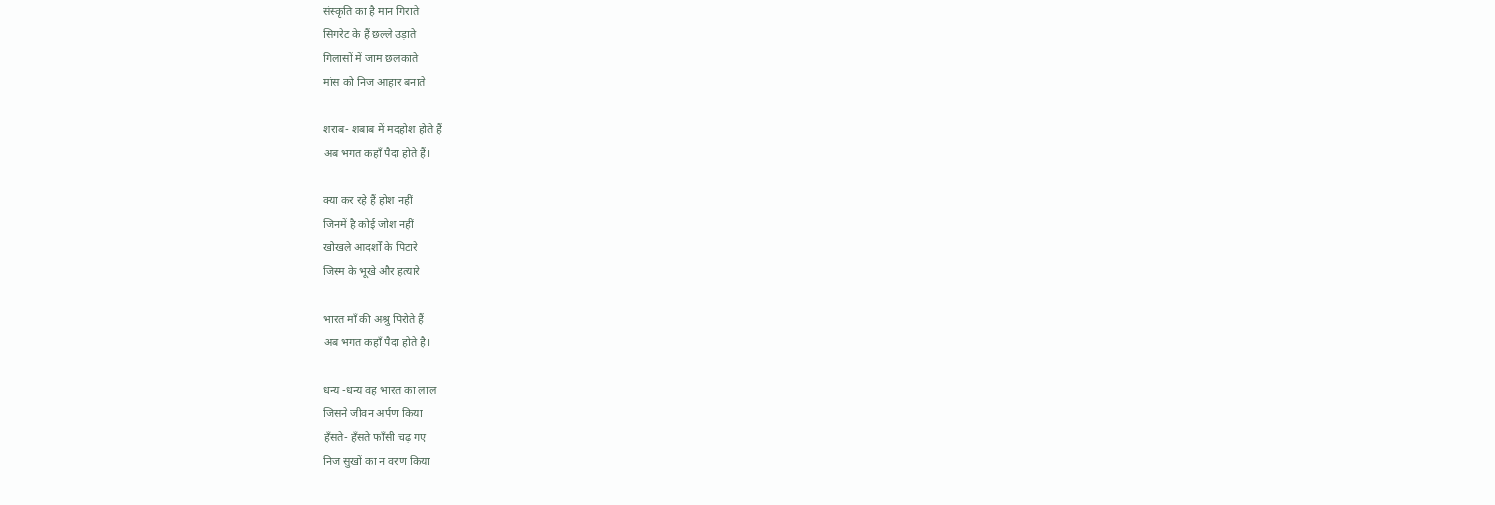संस्कृति का है मान गिराते
सिगरेट के हैं छल्ले उड़ाते
गिलासों में जाम छलकाते
मांस को निज आहार बनाते

शराब- शबाब में मदहोश होते हैं
अब भगत कहाँ पैदा होते हैं।

क्या कर रहे हैं होश नहीं
जिनमें है कोई जोश नहीं
खोखले आदर्शों के पिटारे
जिस्म के भूखे और हत्यारे

भारत माँ की अश्रु पिरोते हैं
अब भगत कहाँ पैदा होते है।

धन्य -धन्य वह भारत का लाल
जिसने जीवन अर्पण किया
हँसते- हँसते फाँसी चढ़ गए
निज सुखों का न वरण किया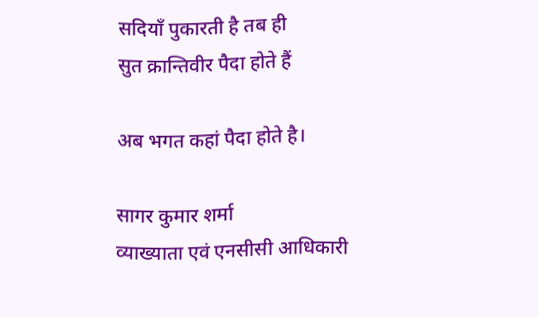सदियाँ पुकारती है तब ही
सुत क्रान्तिवीर पैदा होते हैं

अब भगत कहां पैदा होते है।

सागर कुमार शर्मा
व्याख्याता एवं एनसीसी आधिकारी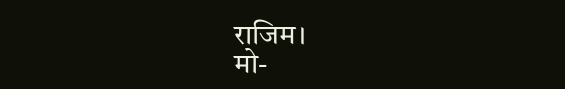राजिम।
मो-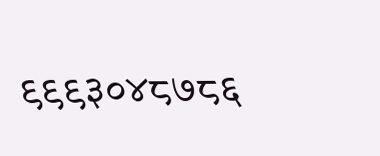९९९३०४८७८६